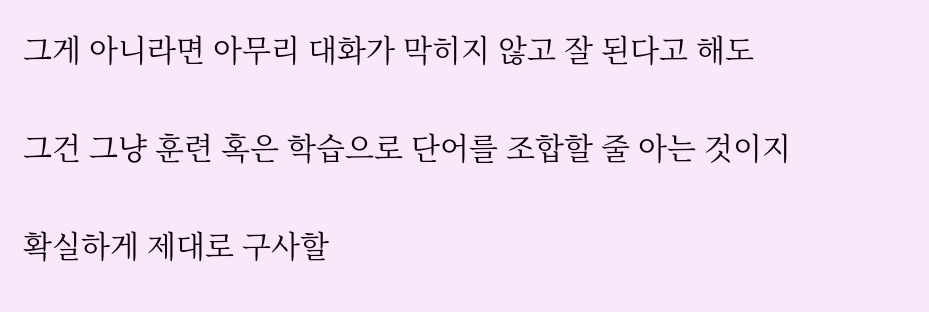그게 아니라면 아무리 대화가 막히지 않고 잘 된다고 해도

그건 그냥 훈련 혹은 학습으로 단어를 조합할 줄 아는 것이지

확실하게 제대로 구사할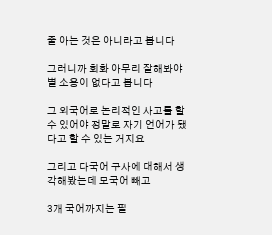줄 아는 것은 아니라고 봅니다

그러니까 회화 아무리 잘해봐야 별 소용이 없다고 봅니다

그 외국어로 논리적인 사고를 할 수 있어야 정말로 자기 언어가 됐다고 할 수 있는 거지요

그리고 다국어 구사에 대해서 생각해봤는데 모국어 빼고

3개 국어까지는 필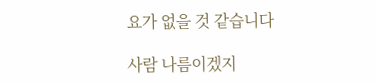요가 없을 것 같습니다

사람 나름이겠지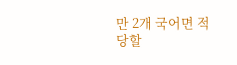만 2개 국어면 적당할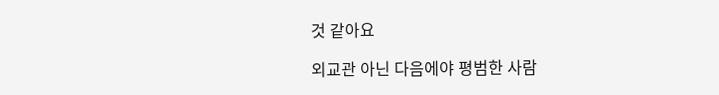것 같아요

외교관 아닌 다음에야 평범한 사람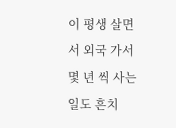이 평생 살면서 외국 가서 몇 년 씩 사는 일도 흔치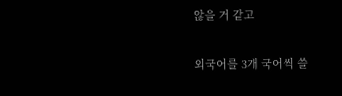않을 거 같고

외국어를 3개 국어씩 쓸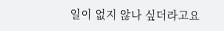일이 없지 않나 싶더라고요